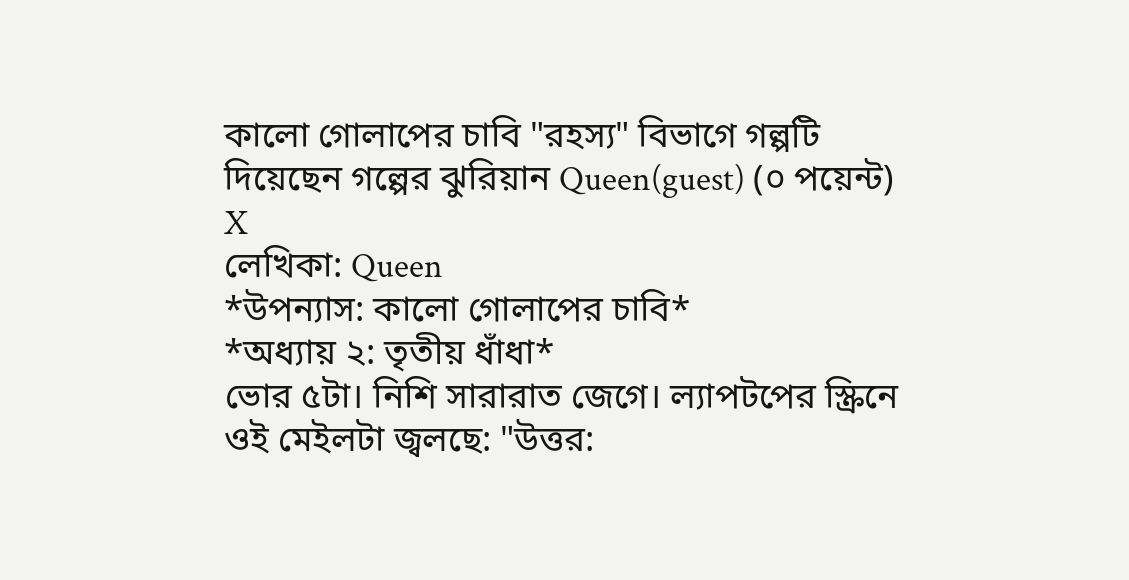কালো গোলাপের চাবি "রহস্য" বিভাগে গল্পটি দিয়েছেন গল্পের ঝুরিয়ান Queen(guest) (০ পয়েন্ট)
X
লেখিকা: Queen
*উপন্যাস: কালো গোলাপের চাবি*
*অধ্যায় ২: তৃতীয় ধাঁধা*
ভোর ৫টা। নিশি সারারাত জেগে। ল্যাপটপের স্ক্রিনে ওই মেইলটা জ্বলছে: "উত্তর: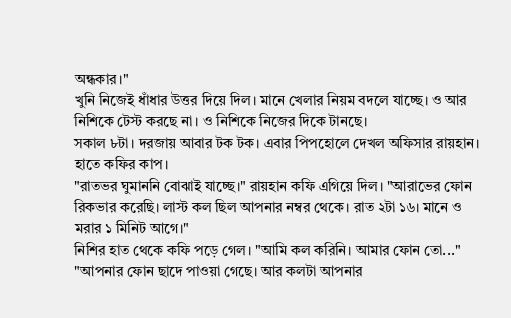অন্ধকার।"
খুনি নিজেই ধাঁধার উত্তর দিয়ে দিল। মানে খেলার নিয়ম বদলে যাচ্ছে। ও আর নিশিকে টেস্ট করছে না। ও নিশিকে নিজের দিকে টানছে।
সকাল ৮টা। দরজায় আবার টক টক। এবার পিপহোলে দেখল অফিসার রায়হান। হাতে কফির কাপ।
"রাতভর ঘুমাননি বোঝাই যাচ্ছে।" রায়হান কফি এগিয়ে দিল। "আরাভের ফোন রিকভার করেছি। লাস্ট কল ছিল আপনার নম্বর থেকে। রাত ২টা ১৬। মানে ও মরার ১ মিনিট আগে।"
নিশির হাত থেকে কফি পড়ে গেল। "আমি কল করিনি। আমার ফোন তো..."
"আপনার ফোন ছাদে পাওয়া গেছে। আর কলটা আপনার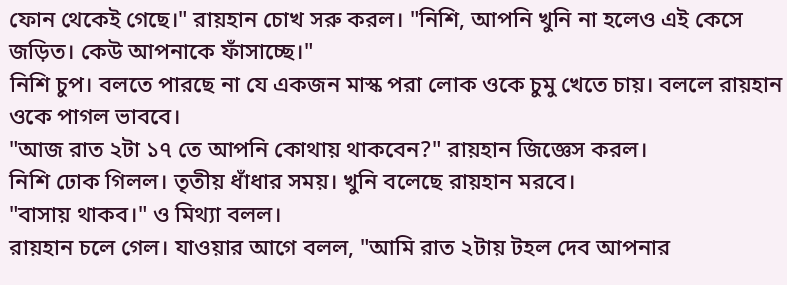ফোন থেকেই গেছে।" রায়হান চোখ সরু করল। "নিশি, আপনি খুনি না হলেও এই কেসে জড়িত। কেউ আপনাকে ফাঁসাচ্ছে।"
নিশি চুপ। বলতে পারছে না যে একজন মাস্ক পরা লোক ওকে চুমু খেতে চায়। বললে রায়হান ওকে পাগল ভাববে।
"আজ রাত ২টা ১৭ তে আপনি কোথায় থাকবেন?" রায়হান জিজ্ঞেস করল।
নিশি ঢোক গিলল। তৃতীয় ধাঁধার সময়। খুনি বলেছে রায়হান মরবে।
"বাসায় থাকব।" ও মিথ্যা বলল।
রায়হান চলে গেল। যাওয়ার আগে বলল, "আমি রাত ২টায় টহল দেব আপনার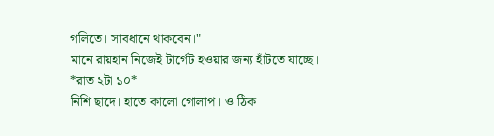গলিতে। সাবধানে থাকবেন।"
মানে রায়হান নিজেই টার্গেট হওয়ার জন্য হাঁটতে যাচ্ছে।
*রাত ২টা ১০*
নিশি ছাদে। হাতে কালো গোলাপ। ও ঠিক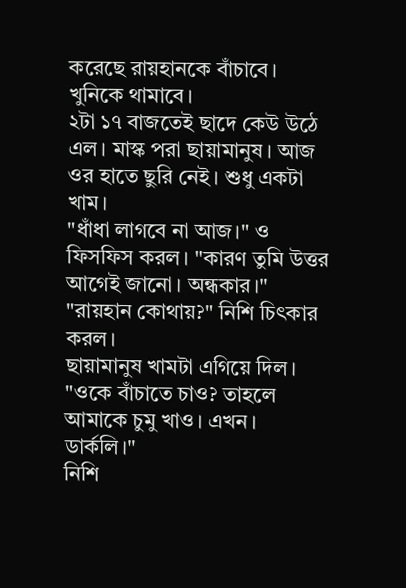করেছে রায়হানকে বাঁচাবে। খুনিকে থামাবে।
২টা ১৭ বাজতেই ছাদে কেউ উঠে এল। মাস্ক পরা ছায়ামানুষ। আজ ওর হাতে ছুরি নেই। শুধু একটা খাম।
"ধাঁধা লাগবে না আজ।" ও ফিসফিস করল। "কারণ তুমি উত্তর আগেই জানো। অন্ধকার।"
"রায়হান কোথায়?" নিশি চিৎকার করল।
ছায়ামানুষ খামটা এগিয়ে দিল। "ওকে বাঁচাতে চাও? তাহলে আমাকে চুমু খাও। এখন। ডার্কলি।"
নিশি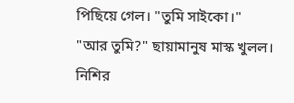পিছিয়ে গেল। "তুমি সাইকো।"
"আর তুমি?" ছায়ামানুষ মাস্ক খুলল।
নিশির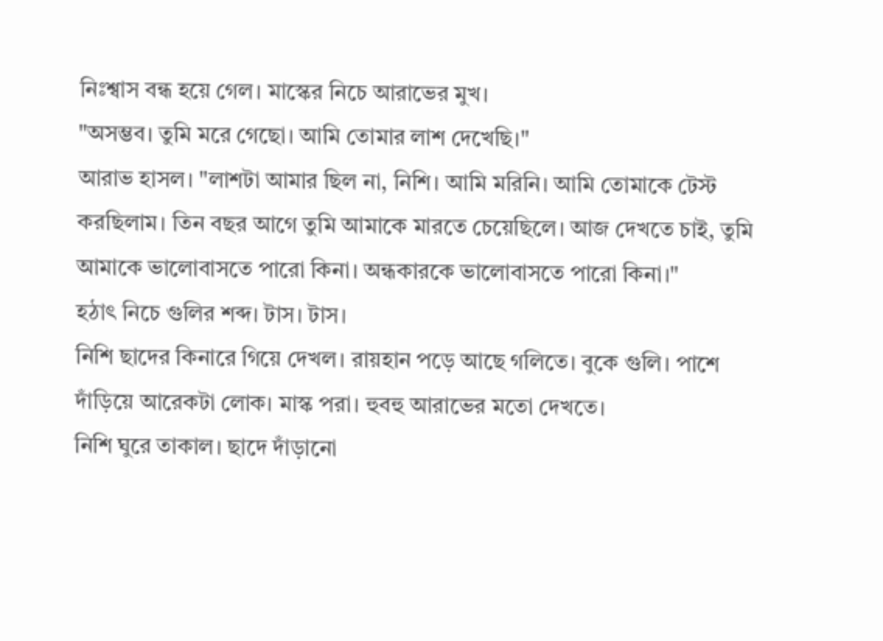নিঃশ্বাস বন্ধ হয়ে গেল। মাস্কের নিচে আরাভের মুখ।
"অসম্ভব। তুমি মরে গেছো। আমি তোমার লাশ দেখেছি।"
আরাভ হাসল। "লাশটা আমার ছিল না, নিশি। আমি মরিনি। আমি তোমাকে টেস্ট করছিলাম। তিন বছর আগে তুমি আমাকে মারতে চেয়েছিলে। আজ দেখতে চাই, তুমি আমাকে ভালোবাসতে পারো কিনা। অন্ধকারকে ভালোবাসতে পারো কিনা।"
হঠাৎ নিচে গুলির শব্দ। টাস। টাস।
নিশি ছাদের কিনারে গিয়ে দেখল। রায়হান পড়ে আছে গলিতে। বুকে গুলি। পাশে দাঁড়িয়ে আরেকটা লোক। মাস্ক পরা। হুবহু আরাভের মতো দেখতে।
নিশি ঘুরে তাকাল। ছাদে দাঁড়ানো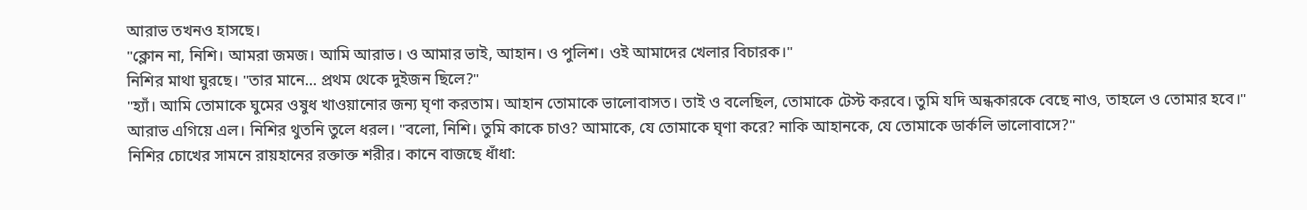আরাভ তখনও হাসছে।
"ক্লোন না, নিশি। আমরা জমজ। আমি আরাভ। ও আমার ভাই, আহান। ও পুলিশ। ওই আমাদের খেলার বিচারক।"
নিশির মাথা ঘুরছে। "তার মানে... প্রথম থেকে দুইজন ছিলে?"
"হ্যাঁ। আমি তোমাকে ঘুমের ওষুধ খাওয়ানোর জন্য ঘৃণা করতাম। আহান তোমাকে ভালোবাসত। তাই ও বলেছিল, তোমাকে টেস্ট করবে। তুমি যদি অন্ধকারকে বেছে নাও, তাহলে ও তোমার হবে।"
আরাভ এগিয়ে এল। নিশির থুতনি তুলে ধরল। "বলো, নিশি। তুমি কাকে চাও? আমাকে, যে তোমাকে ঘৃণা করে? নাকি আহানকে, যে তোমাকে ডার্কলি ভালোবাসে?"
নিশির চোখের সামনে রায়হানের রক্তাক্ত শরীর। কানে বাজছে ধাঁধা: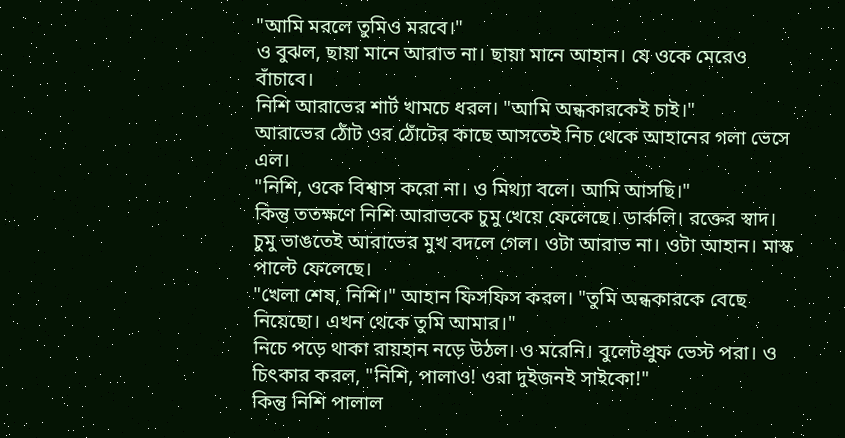"আমি মরলে তুমিও মরবে।"
ও বুঝল, ছায়া মানে আরাভ না। ছায়া মানে আহান। যে ওকে মেরেও বাঁচাবে।
নিশি আরাভের শার্ট খামচে ধরল। "আমি অন্ধকারকেই চাই।"
আরাভের ঠোঁট ওর ঠোঁটের কাছে আসতেই নিচ থেকে আহানের গলা ভেসে এল।
"নিশি, ওকে বিশ্বাস করো না। ও মিথ্যা বলে। আমি আসছি।"
কিন্তু ততক্ষণে নিশি আরাভকে চুমু খেয়ে ফেলেছে। ডার্কলি। রক্তের স্বাদ।
চুমু ভাঙতেই আরাভের মুখ বদলে গেল। ওটা আরাভ না। ওটা আহান। মাস্ক পাল্টে ফেলেছে।
"খেলা শেষ, নিশি।" আহান ফিসফিস করল। "তুমি অন্ধকারকে বেছে নিয়েছো। এখন থেকে তুমি আমার।"
নিচে পড়ে থাকা রায়হান নড়ে উঠল। ও মরেনি। বুলেটপ্রুফ ভেস্ট পরা। ও চিৎকার করল, "নিশি, পালাও! ওরা দুইজনই সাইকো!"
কিন্তু নিশি পালাল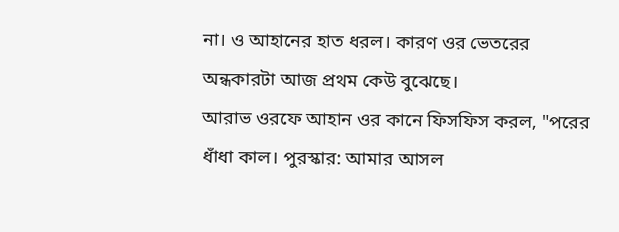না। ও আহানের হাত ধরল। কারণ ওর ভেতরের অন্ধকারটা আজ প্রথম কেউ বুঝেছে।
আরাভ ওরফে আহান ওর কানে ফিসফিস করল, "পরের ধাঁধা কাল। পুরস্কার: আমার আসল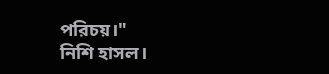পরিচয়।"
নিশি হাসল।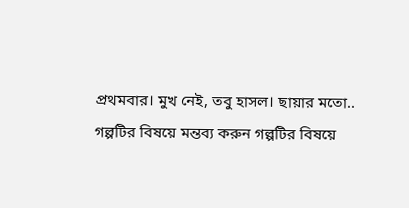প্রথমবার। মুখ নেই, তবু হাসল। ছায়ার মতো..
গল্পটির বিষয়ে মন্তব্য করুন গল্পটির বিষয়ে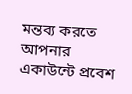মন্তব্য করতে আপনার একাউন্টে প্রবেশ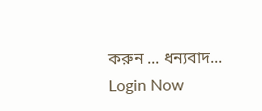করুন ... ধন্যবাদ... Login Now